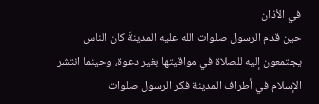في الأذان
حين قدم الرسول صلوات الله عليه المدينةَ كان الناس يجتمعون إليه للصلاة في مواقيتها بغير دعوة، وحينما انتشر الإسلام في أطراف المدينة فكر الرسول صلوات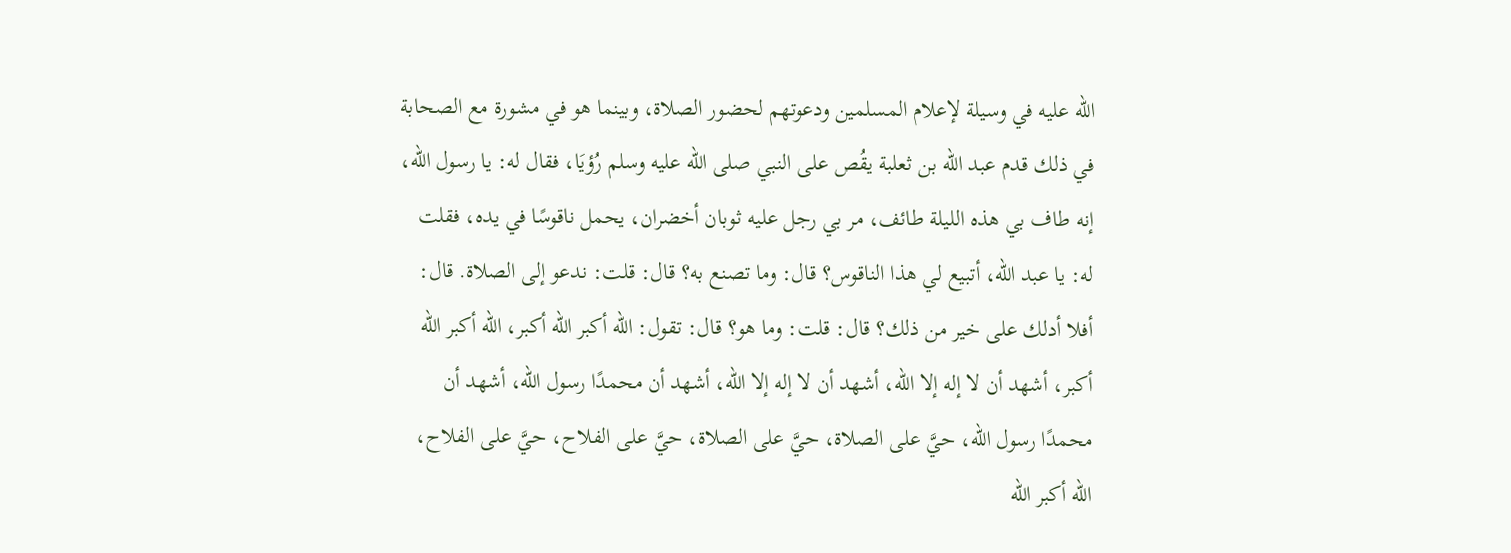الله عليه في وسيلة لإعلام المسلمين ودعوتهم لحضور الصلاة، وبينما هو في مشورة مع الصحابة في ذلك قدم عبد الله بن ثعلبة يقُص على النبي صلى الله عليه وسلم رُؤيَا، فقال له: يا رسول الله، إنه طاف بي هذه الليلة طائف، مر بي رجل عليه ثوبان أخضران، يحمل ناقوسًا في يده، فقلت له: يا عبد الله، أتبيع لي هذا الناقوس؟ قال: وما تصنع به؟ قال: قلت: ندعو إلى الصلاة. قال: أفلا أدلك على خير من ذلك؟ قال: قلت: وما هو؟ قال: تقول: الله أكبر الله أكبر، الله أكبر الله أكبر، أشهد أن لا إله إلا الله، أشهد أن لا إله إلا الله، أشهد أن محمدًا رسول الله، أشهد أن محمدًا رسول الله، حيَّ على الصلاة، حيَّ على الصلاة، حيَّ على الفلاح، حيَّ على الفلاح، الله أكبر الله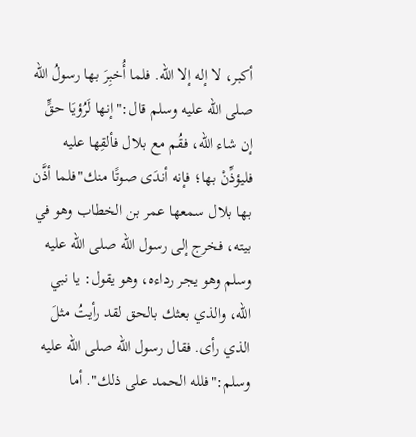أكبر، لا إله إلا الله. فلما أُخبِرَ بها رسولُ الله صلى الله عليه وسلم قال:"إنها لَرُؤيَا حقٍّ إن شاء الله، فقُم مع بلال فألقِها عليه فليؤذِّنْ بها؛ فإنه أندَى صوتًا منك"فلما أذَّن بها بلال سمعها عمر بن الخطاب وهو في بيته، فخرج إلى رسول الله صلى الله عليه وسلم وهو يجر رداءه، وهو يقول: يا نبي الله، والذي بعثك بالحق لقد رأيتُ مثلَ الذي رأى. فقال رسول الله صلى الله عليه وسلم:"فلله الحمد على ذلك". أما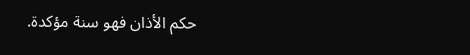حكم الأذان فهو سنة مؤكدة.